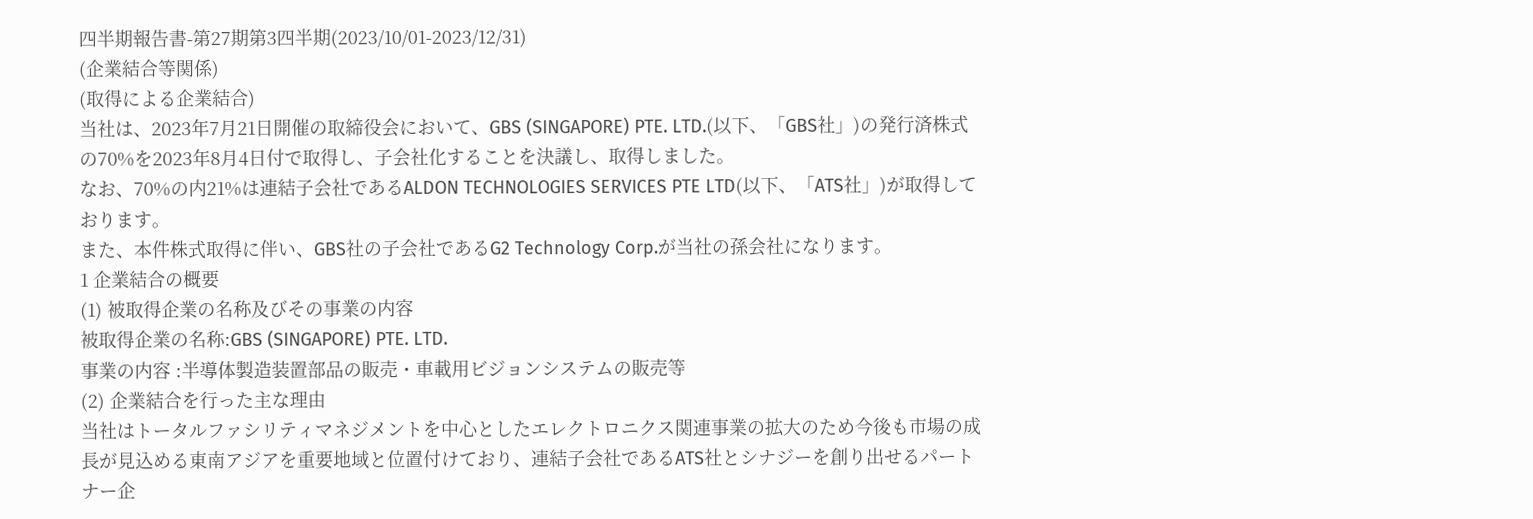四半期報告書-第27期第3四半期(2023/10/01-2023/12/31)
(企業結合等関係)
(取得による企業結合)
当社は、2023年7月21日開催の取締役会において、GBS (SINGAPORE) PTE. LTD.(以下、「GBS社」)の発行済株式の70%を2023年8月4日付で取得し、子会社化することを決議し、取得しました。
なお、70%の内21%は連結子会社であるALDON TECHNOLOGIES SERVICES PTE LTD(以下、「ATS社」)が取得しております。
また、本件株式取得に伴い、GBS社の子会社であるG2 Technology Corp.が当社の孫会社になります。
1 企業結合の概要
(1) 被取得企業の名称及びその事業の内容
被取得企業の名称:GBS (SINGAPORE) PTE. LTD.
事業の内容 :半導体製造装置部品の販売・車載用ビジョンシステムの販売等
(2) 企業結合を行った主な理由
当社はトータルファシリティマネジメントを中心としたエレクトロニクス関連事業の拡大のため今後も市場の成長が見込める東南アジアを重要地域と位置付けており、連結子会社であるATS社とシナジーを創り出せるパートナー企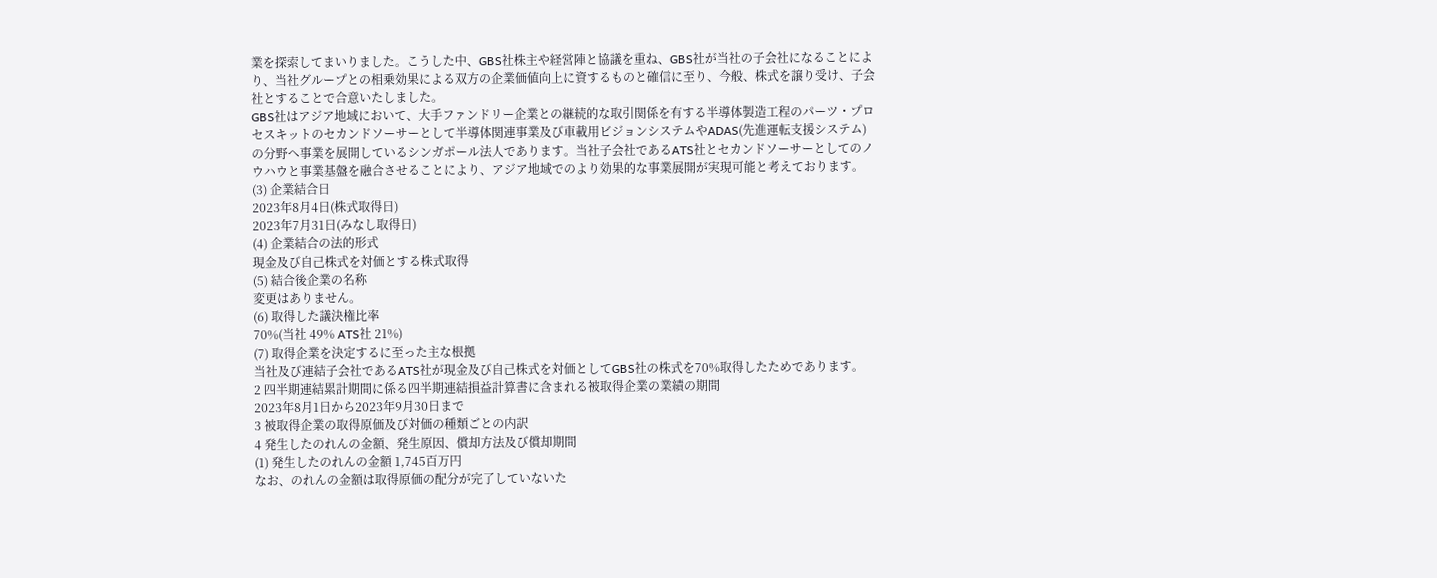業を探索してまいりました。こうした中、GBS社株主や経営陣と協議を重ね、GBS社が当社の子会社になることにより、当社グループとの相乗効果による双方の企業価値向上に資するものと確信に至り、今般、株式を譲り受け、子会社とすることで合意いたしました。
GBS社はアジア地域において、大手ファンドリー企業との継続的な取引関係を有する半導体製造工程のパーツ・プロセスキットのセカンドソーサーとして半導体関連事業及び車載用ビジョンシステムやADAS(先進運転支援システム)の分野へ事業を展開しているシンガポール法人であります。当社子会社であるATS社とセカンドソーサーとしてのノウハウと事業基盤を融合させることにより、アジア地域でのより効果的な事業展開が実現可能と考えております。
(3) 企業結合日
2023年8月4日(株式取得日)
2023年7月31日(みなし取得日)
(4) 企業結合の法的形式
現金及び自己株式を対価とする株式取得
(5) 結合後企業の名称
変更はありません。
(6) 取得した議決権比率
70%(当社 49% ATS社 21%)
(7) 取得企業を決定するに至った主な根拠
当社及び連結子会社であるATS社が現金及び自己株式を対価としてGBS社の株式を70%取得したためであります。
2 四半期連結累計期間に係る四半期連結損益計算書に含まれる被取得企業の業績の期間
2023年8月1日から2023年9月30日まで
3 被取得企業の取得原価及び対価の種類ごとの内訳
4 発生したのれんの金額、発生原因、償却方法及び償却期間
(1) 発生したのれんの金額 1,745百万円
なお、のれんの金額は取得原価の配分が完了していないた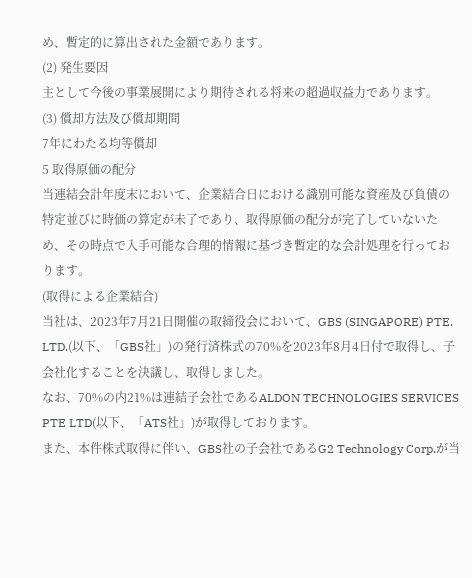め、暫定的に算出された金額であります。
(2) 発生要因
主として今後の事業展開により期待される将来の超過収益力であります。
(3) 償却方法及び償却期間
7年にわたる均等償却
5 取得原価の配分
当連結会計年度末において、企業結合日における識別可能な資産及び負債の特定並びに時価の算定が未了であり、取得原価の配分が完了していないため、その時点で入手可能な合理的情報に基づき暫定的な会計処理を行っております。
(取得による企業結合)
当社は、2023年7月21日開催の取締役会において、GBS (SINGAPORE) PTE. LTD.(以下、「GBS社」)の発行済株式の70%を2023年8月4日付で取得し、子会社化することを決議し、取得しました。
なお、70%の内21%は連結子会社であるALDON TECHNOLOGIES SERVICES PTE LTD(以下、「ATS社」)が取得しております。
また、本件株式取得に伴い、GBS社の子会社であるG2 Technology Corp.が当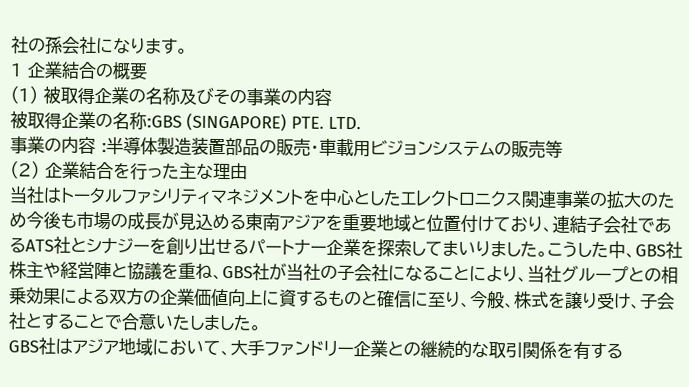社の孫会社になります。
1 企業結合の概要
(1) 被取得企業の名称及びその事業の内容
被取得企業の名称:GBS (SINGAPORE) PTE. LTD.
事業の内容 :半導体製造装置部品の販売・車載用ビジョンシステムの販売等
(2) 企業結合を行った主な理由
当社はトータルファシリティマネジメントを中心としたエレクトロニクス関連事業の拡大のため今後も市場の成長が見込める東南アジアを重要地域と位置付けており、連結子会社であるATS社とシナジーを創り出せるパートナー企業を探索してまいりました。こうした中、GBS社株主や経営陣と協議を重ね、GBS社が当社の子会社になることにより、当社グループとの相乗効果による双方の企業価値向上に資するものと確信に至り、今般、株式を譲り受け、子会社とすることで合意いたしました。
GBS社はアジア地域において、大手ファンドリー企業との継続的な取引関係を有する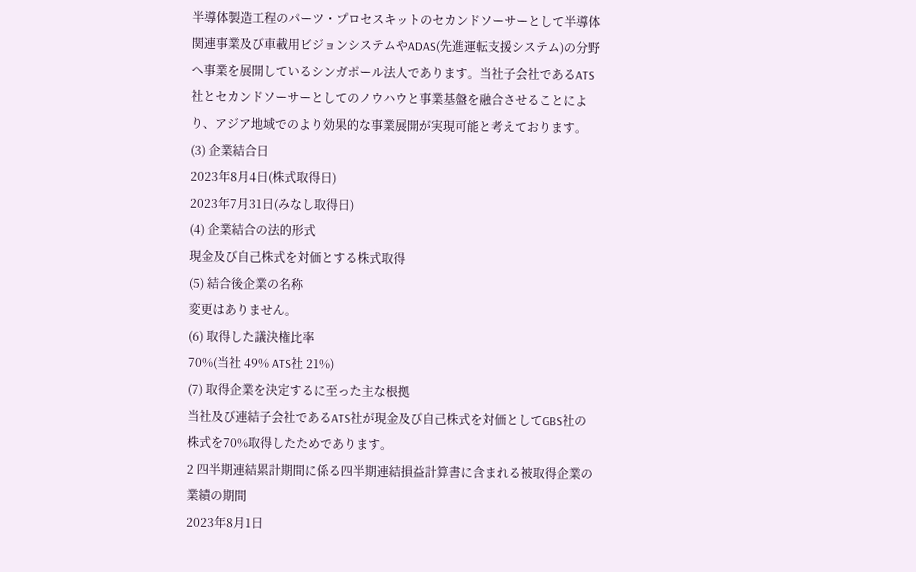半導体製造工程のパーツ・プロセスキットのセカンドソーサーとして半導体関連事業及び車載用ビジョンシステムやADAS(先進運転支援システム)の分野へ事業を展開しているシンガポール法人であります。当社子会社であるATS社とセカンドソーサーとしてのノウハウと事業基盤を融合させることにより、アジア地域でのより効果的な事業展開が実現可能と考えております。
(3) 企業結合日
2023年8月4日(株式取得日)
2023年7月31日(みなし取得日)
(4) 企業結合の法的形式
現金及び自己株式を対価とする株式取得
(5) 結合後企業の名称
変更はありません。
(6) 取得した議決権比率
70%(当社 49% ATS社 21%)
(7) 取得企業を決定するに至った主な根拠
当社及び連結子会社であるATS社が現金及び自己株式を対価としてGBS社の株式を70%取得したためであります。
2 四半期連結累計期間に係る四半期連結損益計算書に含まれる被取得企業の業績の期間
2023年8月1日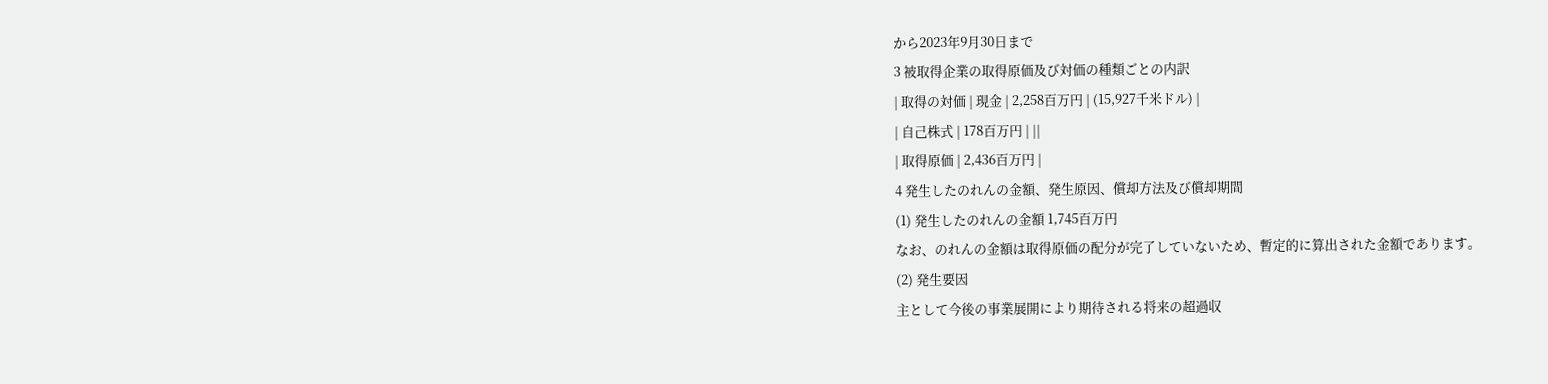から2023年9月30日まで
3 被取得企業の取得原価及び対価の種類ごとの内訳
| 取得の対価 | 現金 | 2,258百万円 | (15,927千米ドル) |
| 自己株式 | 178百万円 | ||
| 取得原価 | 2,436百万円 |
4 発生したのれんの金額、発生原因、償却方法及び償却期間
(1) 発生したのれんの金額 1,745百万円
なお、のれんの金額は取得原価の配分が完了していないため、暫定的に算出された金額であります。
(2) 発生要因
主として今後の事業展開により期待される将来の超過収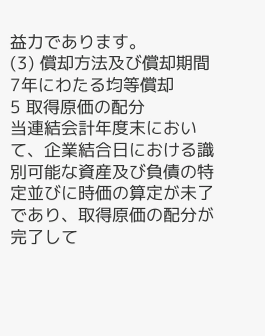益力であります。
(3) 償却方法及び償却期間
7年にわたる均等償却
5 取得原価の配分
当連結会計年度末において、企業結合日における識別可能な資産及び負債の特定並びに時価の算定が未了であり、取得原価の配分が完了して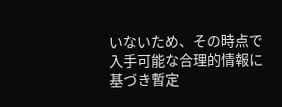いないため、その時点で入手可能な合理的情報に基づき暫定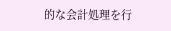的な会計処理を行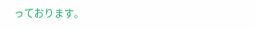っております。